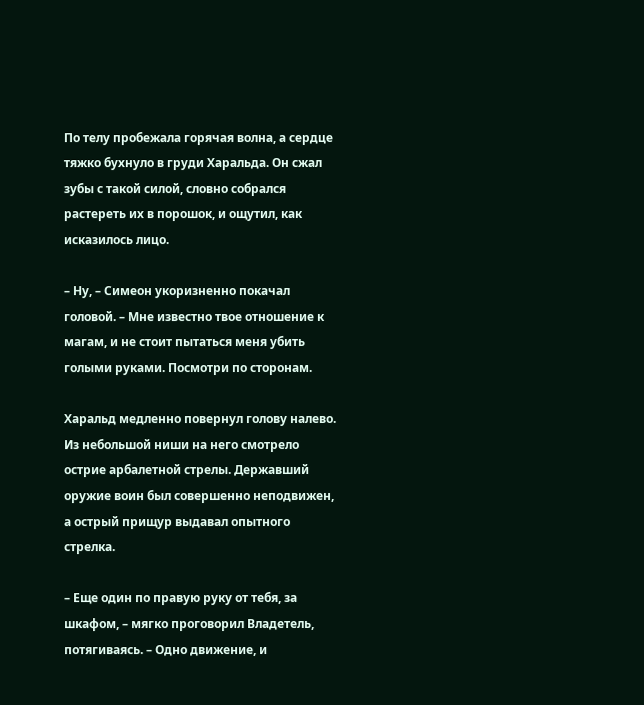По телу пробежала горячая волна, а сердце тяжко бухнуло в груди Харальда. Он сжал зубы с такой силой, словно собрался растереть их в порошок, и ощутил, как исказилось лицо.

– Ну, – Симеон укоризненно покачал головой. – Мне известно твое отношение к магам, и не стоит пытаться меня убить голыми руками. Посмотри по сторонам.

Харальд медленно повернул голову налево. Из небольшой ниши на него смотрело острие арбалетной стрелы. Державший оружие воин был совершенно неподвижен, а острый прищур выдавал опытного стрелка.

– Еще один по правую руку от тебя, за шкафом, – мягко проговорил Владетель, потягиваясь. – Одно движение, и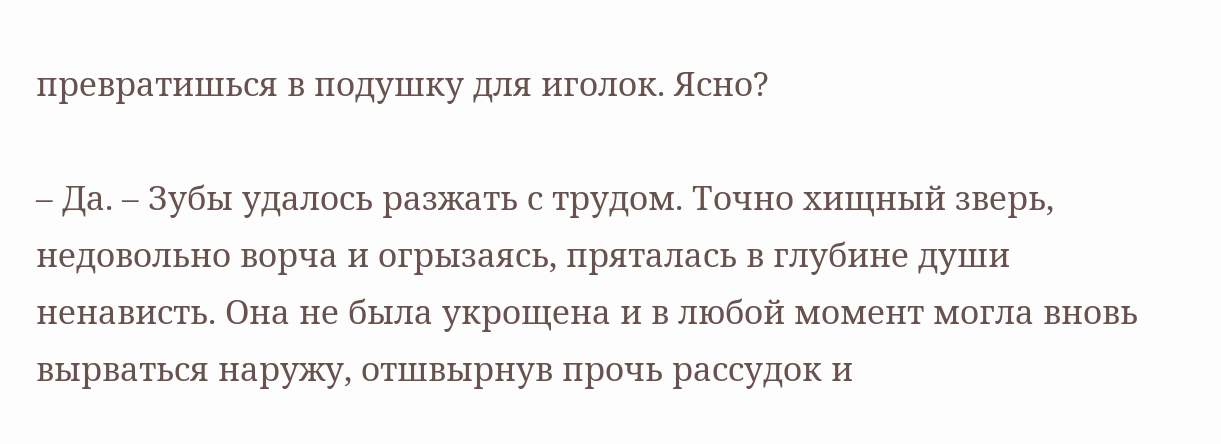превратишься в подушку для иголок. Ясно?

– Да. – Зубы удалось разжать с трудом. Точно хищный зверь, недовольно ворча и огрызаясь, пряталась в глубине души ненависть. Она не была укрощена и в любой момент могла вновь вырваться наружу, отшвырнув прочь рассудок и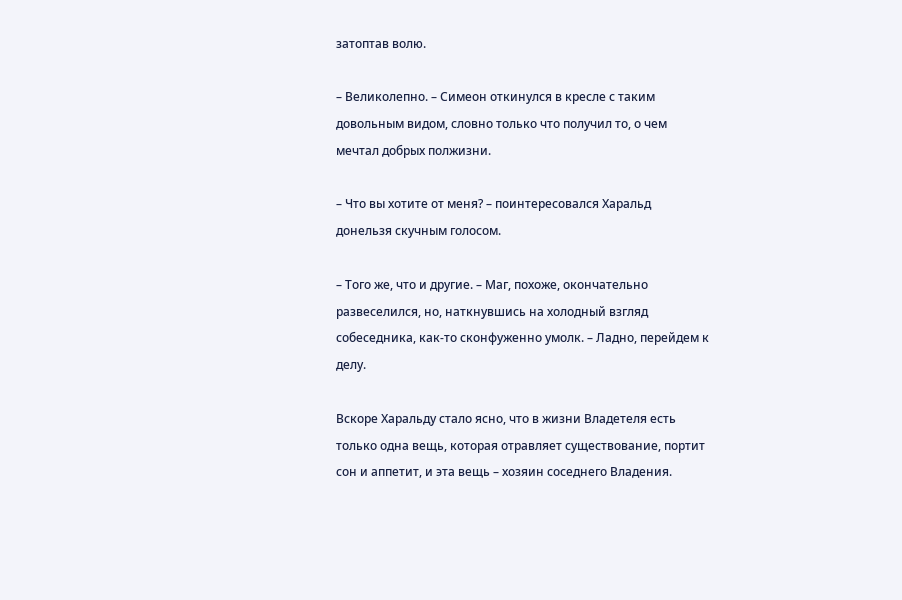затоптав волю.

– Великолепно. – Симеон откинулся в кресле с таким довольным видом, словно только что получил то, о чем мечтал добрых полжизни.

– Что вы хотите от меня? – поинтересовался Харальд донельзя скучным голосом.

– Того же, что и другие. – Маг, похоже, окончательно развеселился, но, наткнувшись на холодный взгляд собеседника, как-то сконфуженно умолк. – Ладно, перейдем к делу.

Вскоре Харальду стало ясно, что в жизни Владетеля есть только одна вещь, которая отравляет существование, портит сон и аппетит, и эта вещь – хозяин соседнего Владения.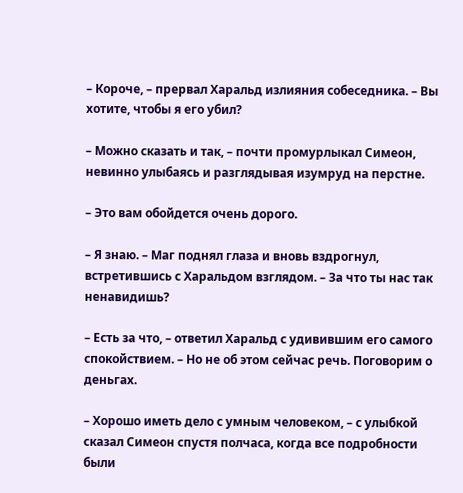– Короче, – прервал Харальд излияния собеседника. – Вы хотите, чтобы я его убил?

– Можно сказать и так, – почти промурлыкал Симеон, невинно улыбаясь и разглядывая изумруд на перстне.

– Это вам обойдется очень дорого.

– Я знаю. – Маг поднял глаза и вновь вздрогнул, встретившись с Харальдом взглядом. – За что ты нас так ненавидишь?

– Есть за что, – ответил Харальд с удивившим его самого спокойствием. – Но не об этом сейчас речь. Поговорим о деньгах.

– Хорошо иметь дело с умным человеком, – с улыбкой сказал Симеон спустя полчаса, когда все подробности были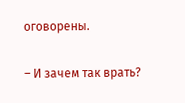оговорены.

– И зачем так врать?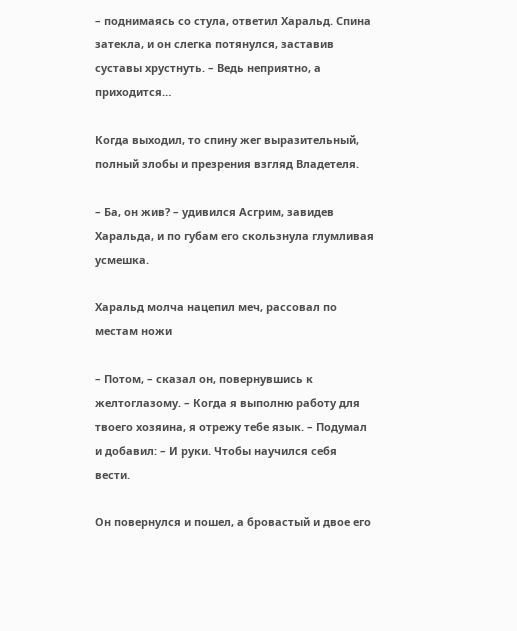– поднимаясь со стула, ответил Харальд. Спина затекла, и он слегка потянулся, заставив суставы хрустнуть. – Ведь неприятно, а приходится…

Когда выходил, то спину жег выразительный, полный злобы и презрения взгляд Владетеля.

– Ба, он жив? – удивился Асгрим, завидев Харальда, и по губам его скользнула глумливая усмешка.

Харальд молча нацепил меч, рассовал по местам ножи

– Потом, – сказал он, повернувшись к желтоглазому. – Когда я выполню работу для твоего хозяина, я отрежу тебе язык. – Подумал и добавил: – И руки. Чтобы научился себя вести.

Он повернулся и пошел, а бровастый и двое его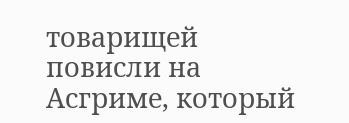товарищей повисли на Асгриме, который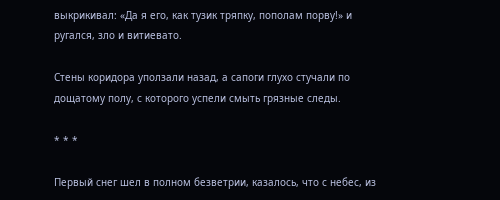выкрикивал: «Да я его, как тузик тряпку, пополам порву!» и ругался, зло и витиевато.

Стены коридора уползали назад, а сапоги глухо стучали по дощатому полу, с которого успели смыть грязные следы.

* * *

Первый снег шел в полном безветрии, казалось, что с небес, из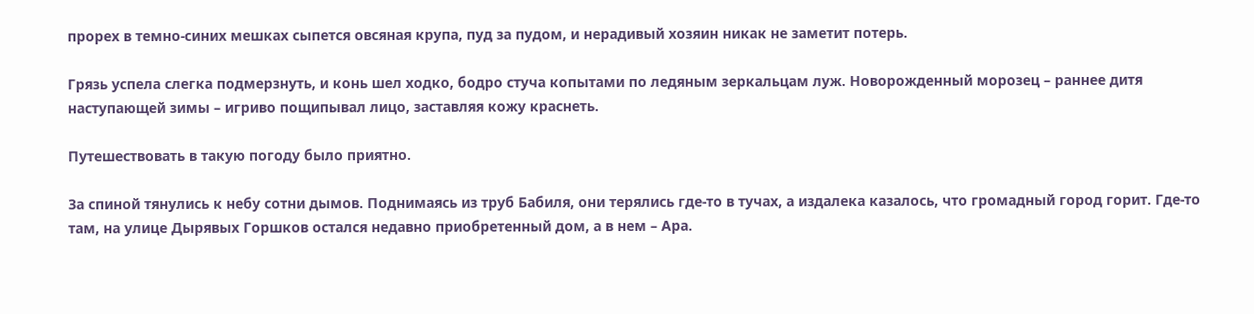прорех в темно-синих мешках сыпется овсяная крупа, пуд за пудом, и нерадивый хозяин никак не заметит потерь.

Грязь успела слегка подмерзнуть, и конь шел ходко, бодро стуча копытами по ледяным зеркальцам луж. Новорожденный морозец – раннее дитя наступающей зимы – игриво пощипывал лицо, заставляя кожу краснеть.

Путешествовать в такую погоду было приятно.

За спиной тянулись к небу сотни дымов. Поднимаясь из труб Бабиля, они терялись где-то в тучах, а издалека казалось, что громадный город горит. Где-то там, на улице Дырявых Горшков остался недавно приобретенный дом, а в нем – Ара.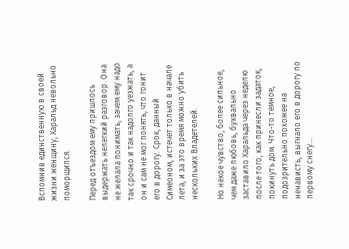Вспомнив единственную в своей жизни женщину, Харальд невольно поморщился.

Перед отъездом ему пришлось выдержать нелегкий разговор. Она не желала понимать, зачем ему надо так срочно и так надолго уезжать, а он и сам не мог понять, что гонит его в дорогу. Срок, данный Симеоном, истечет только в начале лета, и за это время можно убить нескольких Владетелей.

Но некое чувство, более сильное, чем даже любовь, буквально заставило Харальда через неделю после того, как принесли задаток, покинуть дом. Что-то темное, подозрительно похожее на ненависть, выгнало его в дорогу по первому снегу…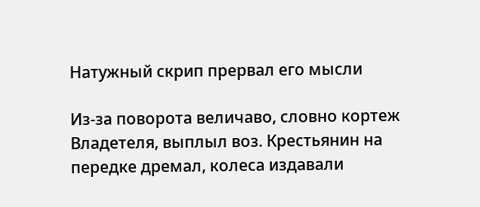Натужный скрип прервал его мысли

Из-за поворота величаво, словно кортеж Владетеля, выплыл воз. Крестьянин на передке дремал, колеса издавали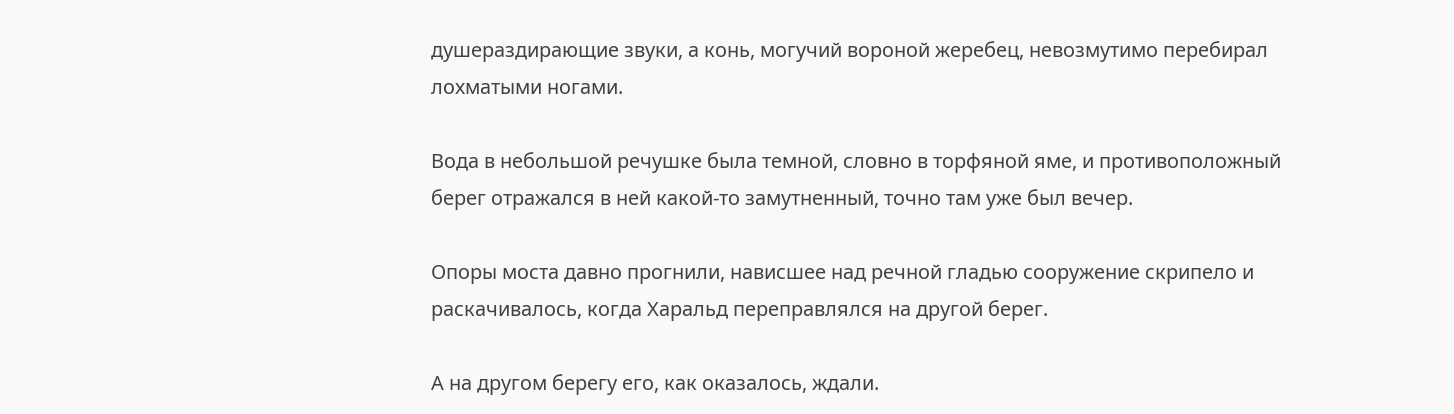душераздирающие звуки, а конь, могучий вороной жеребец, невозмутимо перебирал лохматыми ногами.

Вода в небольшой речушке была темной, словно в торфяной яме, и противоположный берег отражался в ней какой-то замутненный, точно там уже был вечер.

Опоры моста давно прогнили, нависшее над речной гладью сооружение скрипело и раскачивалось, когда Харальд переправлялся на другой берег.

А на другом берегу его, как оказалось, ждали.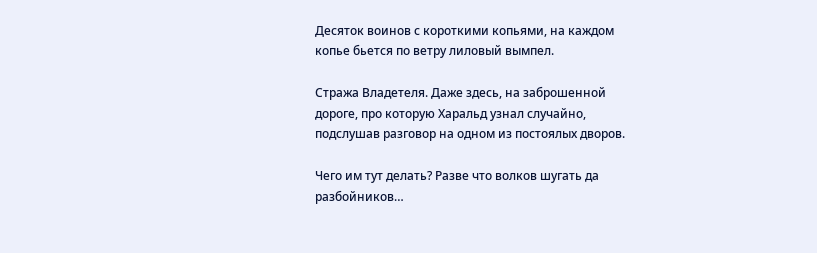Десяток воинов с короткими копьями, на каждом копье бьется по ветру лиловый вымпел.

Стража Владетеля. Даже здесь, на заброшенной дороге, про которую Харальд узнал случайно, подслушав разговор на одном из постоялых дворов.

Чего им тут делать? Разве что волков шугать да разбойников…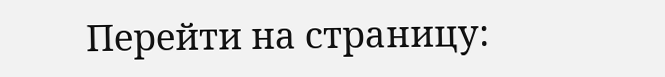Перейти на страницу: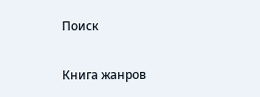Поиск

Книга жанров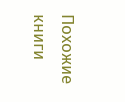Похожие книги